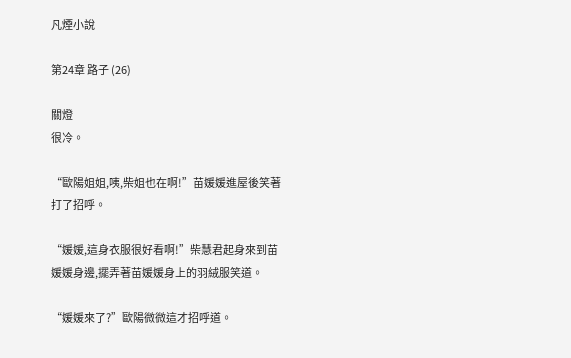凡煙小說

第24章 路子 (26)

關燈
很冷。

“歐陽姐姐,咦,柴姐也在啊!”苗媛媛進屋後笑著打了招呼。

“媛媛,這身衣服很好看啊!”柴慧君起身來到苗媛媛身邊,擺弄著苗媛媛身上的羽絨服笑道。

“媛媛來了?”歐陽微微這才招呼道。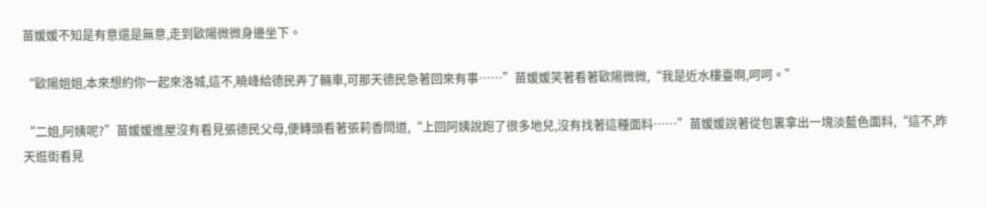苗媛媛不知是有意還是無意,走到歐陽微微身邊坐下。

“歐陽姐姐,本來想約你一起來洛城,這不,曉峰給德民弄了輛車,可那天德民急著回來有事……”苗媛媛笑著看著歐陽微微,“我是近水樓臺啊,呵呵。”

“二姐,阿姨呢?”苗媛媛進屋沒有看見張德民父母,便轉頭看著張莉香問道,“上回阿姨說跑了很多地兒,沒有找著這種面料……”苗媛媛說著從包裏拿出一塊淡藍色面料,“這不,昨天逛街看見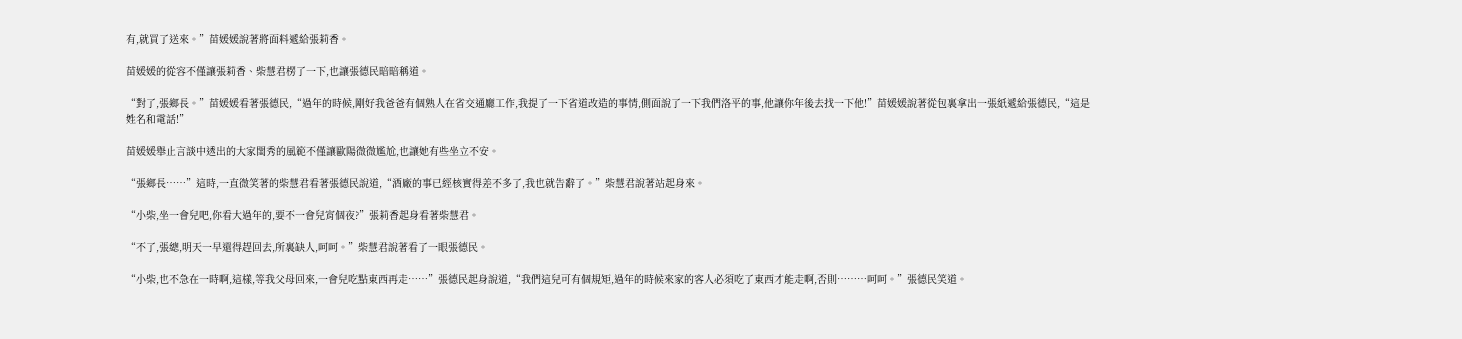有,就買了送來。”苗媛媛說著將面料遞給張莉香。

苗媛媛的從容不僅讓張莉香、柴慧君楞了一下,也讓張德民暗暗稱道。

“對了,張鄉長。”苗媛媛看著張德民,“過年的時候,剛好我爸爸有個熟人在省交通廳工作,我提了一下省道改造的事情,側面說了一下我們洛平的事,他讓你年後去找一下他!”苗媛媛說著從包裏拿出一張紙遞給張德民,“這是姓名和電話!”

苗媛媛舉止言談中透出的大家閨秀的風範不僅讓歐陽微微尷尬,也讓她有些坐立不安。

“張鄉長……”這時,一直微笑著的柴慧君看著張德民說道,“酒廠的事已經核實得差不多了,我也就告辭了。”柴慧君說著站起身來。

“小柴,坐一會兒吧,你看大過年的,要不一會兒宵個夜?”張莉香起身看著柴慧君。

“不了,張總,明天一早還得趕回去,所裏缺人,呵呵。”柴慧君說著看了一眼張德民。

“小柴,也不急在一時啊,這樣,等我父母回來,一會兒吃點東西再走……”張德民起身說道,“我們這兒可有個規矩,過年的時候來家的客人必須吃了東西才能走啊,否則………呵呵。”張德民笑道。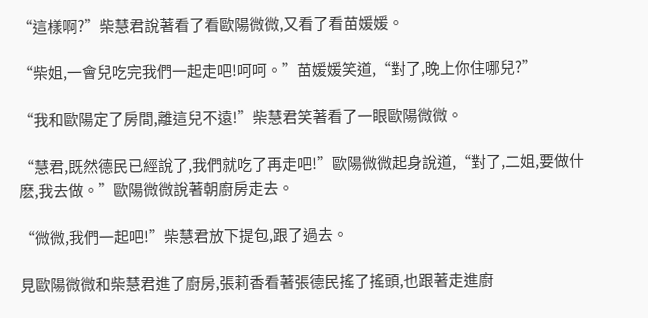“這樣啊?”柴慧君說著看了看歐陽微微,又看了看苗媛媛。

“柴姐,一會兒吃完我們一起走吧!呵呵。”苗媛媛笑道,“對了,晚上你住哪兒?”

“我和歐陽定了房間,離這兒不遠!”柴慧君笑著看了一眼歐陽微微。

“慧君,既然德民已經說了,我們就吃了再走吧!”歐陽微微起身說道,“對了,二姐,要做什麽,我去做。”歐陽微微說著朝廚房走去。

“微微,我們一起吧!”柴慧君放下提包,跟了過去。

見歐陽微微和柴慧君進了廚房,張莉香看著張德民搖了搖頭,也跟著走進廚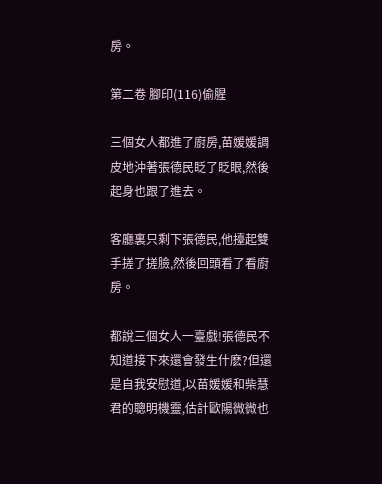房。

第二卷 腳印(116)偷腥

三個女人都進了廚房,苗媛媛調皮地沖著張德民眨了眨眼,然後起身也跟了進去。

客廳裏只剩下張德民,他擡起雙手搓了搓臉,然後回頭看了看廚房。

都說三個女人一臺戲!張德民不知道接下來還會發生什麽?但還是自我安慰道,以苗媛媛和柴慧君的聰明機靈,估計歐陽微微也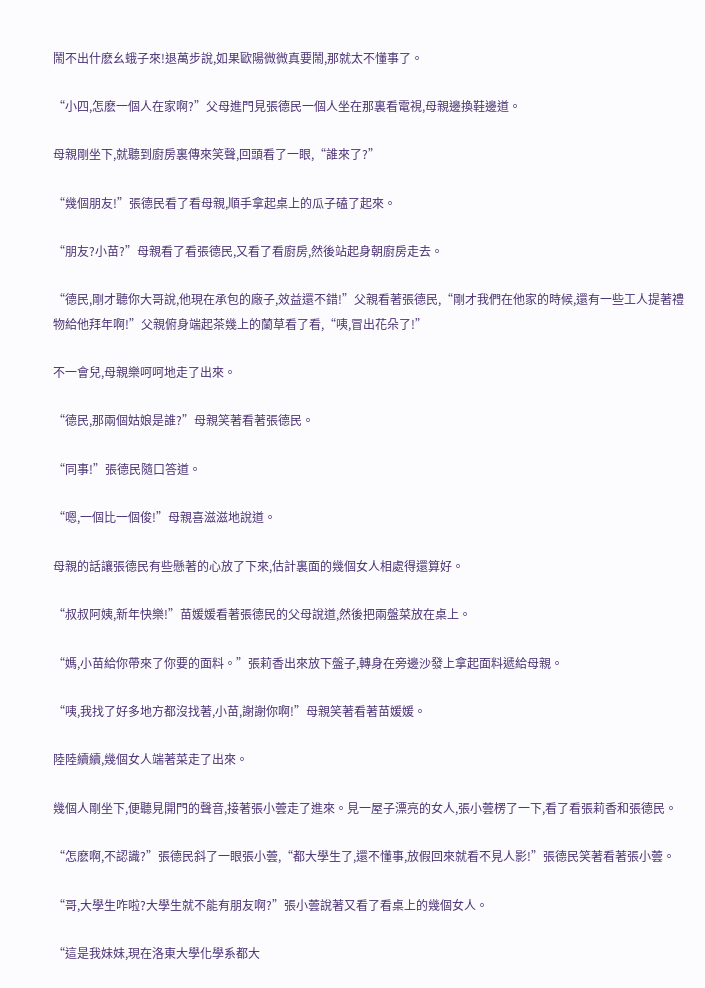鬧不出什麽幺蛾子來!退萬步說,如果歐陽微微真要鬧,那就太不懂事了。

“小四,怎麽一個人在家啊?”父母進門見張德民一個人坐在那裏看電視,母親邊換鞋邊道。

母親剛坐下,就聽到廚房裏傳來笑聲,回頭看了一眼,“誰來了?”

“幾個朋友!”張德民看了看母親,順手拿起桌上的瓜子磕了起來。

“朋友?小苗?”母親看了看張德民,又看了看廚房,然後站起身朝廚房走去。

“德民,剛才聽你大哥說,他現在承包的廠子,效益還不錯!”父親看著張德民,“剛才我們在他家的時候,還有一些工人提著禮物給他拜年啊!”父親俯身端起茶幾上的蘭草看了看,“咦,冒出花朵了!”

不一會兒,母親樂呵呵地走了出來。

“德民,那兩個姑娘是誰?”母親笑著看著張德民。

“同事!”張德民隨口答道。

“嗯,一個比一個俊!”母親喜滋滋地說道。

母親的話讓張德民有些懸著的心放了下來,估計裏面的幾個女人相處得還算好。

“叔叔阿姨,新年快樂!”苗媛媛看著張德民的父母說道,然後把兩盤菜放在桌上。

“媽,小苗給你帶來了你要的面料。”張莉香出來放下盤子,轉身在旁邊沙發上拿起面料遞給母親。

“咦,我找了好多地方都沒找著,小苗,謝謝你啊!”母親笑著看著苗媛媛。

陸陸續續,幾個女人端著菜走了出來。

幾個人剛坐下,便聽見開門的聲音,接著張小蕓走了進來。見一屋子漂亮的女人,張小蕓楞了一下,看了看張莉香和張德民。

“怎麽啊,不認識?”張德民斜了一眼張小蕓,“都大學生了,還不懂事,放假回來就看不見人影!”張德民笑著看著張小蕓。

“哥,大學生咋啦?大學生就不能有朋友啊?”張小蕓說著又看了看桌上的幾個女人。

“這是我妹妹,現在洛東大學化學系都大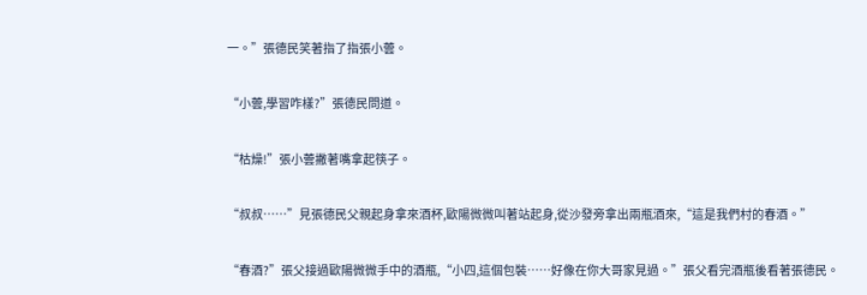一。”張德民笑著指了指張小蕓。

“小蕓,學習咋樣?”張德民問道。

“枯燥!”張小蕓撇著嘴拿起筷子。

“叔叔……”見張德民父親起身拿來酒杯,歐陽微微叫著站起身,從沙發旁拿出兩瓶酒來,“這是我們村的春酒。”

“春酒?”張父接過歐陽微微手中的酒瓶,“小四,這個包裝……好像在你大哥家見過。”張父看完酒瓶後看著張德民。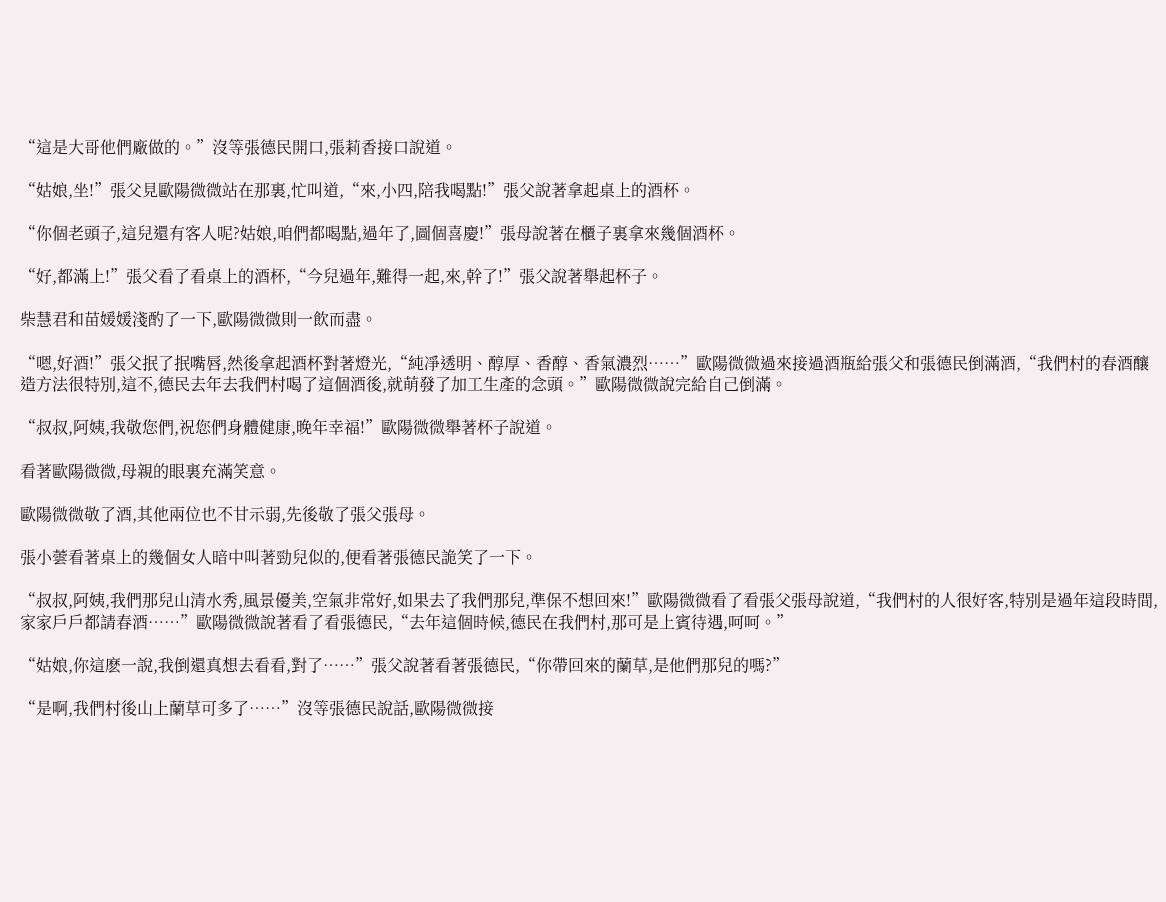“這是大哥他們廠做的。”沒等張德民開口,張莉香接口說道。

“姑娘,坐!”張父見歐陽微微站在那裏,忙叫道,“來,小四,陪我喝點!”張父說著拿起桌上的酒杯。

“你個老頭子,這兒還有客人呢?姑娘,咱們都喝點,過年了,圖個喜慶!”張母說著在櫃子裏拿來幾個酒杯。

“好,都滿上!”張父看了看桌上的酒杯,“今兒過年,難得一起,來,幹了!”張父說著舉起杯子。

柴慧君和苗媛媛淺酌了一下,歐陽微微則一飲而盡。

“嗯,好酒!”張父抿了抿嘴唇,然後拿起酒杯對著燈光,“純凈透明、醇厚、香醇、香氣濃烈……”歐陽微微過來接過酒瓶給張父和張德民倒滿酒,“我們村的春酒釀造方法很特別,這不,德民去年去我們村喝了這個酒後,就萌發了加工生產的念頭。”歐陽微微說完給自己倒滿。

“叔叔,阿姨,我敬您們,祝您們身體健康,晚年幸福!”歐陽微微舉著杯子說道。

看著歐陽微微,母親的眼裏充滿笑意。

歐陽微微敬了酒,其他兩位也不甘示弱,先後敬了張父張母。

張小蕓看著桌上的幾個女人暗中叫著勁兒似的,便看著張德民詭笑了一下。

“叔叔,阿姨,我們那兒山清水秀,風景優美,空氣非常好,如果去了我們那兒,準保不想回來!”歐陽微微看了看張父張母說道,“我們村的人很好客,特別是過年這段時間,家家戶戶都請春酒……”歐陽微微說著看了看張德民,“去年這個時候,德民在我們村,那可是上賓待遇,呵呵。”

“姑娘,你這麽一說,我倒還真想去看看,對了……”張父說著看著張德民,“你帶回來的蘭草,是他們那兒的嗎?”

“是啊,我們村後山上蘭草可多了……”沒等張德民說話,歐陽微微接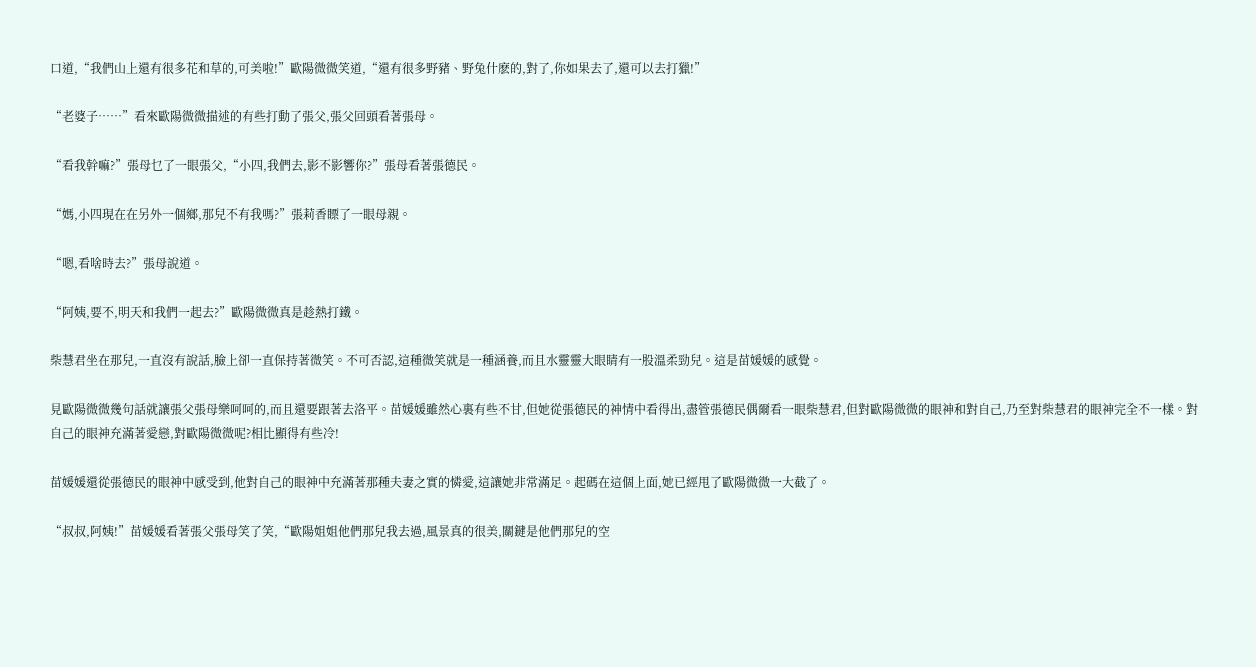口道,“我們山上還有很多花和草的,可美啦!”歐陽微微笑道,“還有很多野豬、野兔什麽的,對了,你如果去了,還可以去打獵!”

“老婆子……”看來歐陽微微描述的有些打動了張父,張父回頭看著張母。

“看我幹嘛?”張母乜了一眼張父,“小四,我們去,影不影響你?”張母看著張德民。

“媽,小四現在在另外一個鄉,那兒不有我嗎?”張莉香瞟了一眼母親。

“嗯,看啥時去?”張母說道。

“阿姨,要不,明天和我們一起去?”歐陽微微真是趁熱打鐵。

柴慧君坐在那兒,一直沒有說話,臉上卻一直保持著微笑。不可否認,這種微笑就是一種涵養,而且水靈靈大眼睛有一股溫柔勁兒。這是苗媛媛的感覺。

見歐陽微微幾句話就讓張父張母樂呵呵的,而且還要跟著去洛平。苗媛媛雖然心裏有些不甘,但她從張德民的神情中看得出,盡管張德民偶爾看一眼柴慧君,但對歐陽微微的眼神和對自己,乃至對柴慧君的眼神完全不一樣。對自己的眼神充滿著愛戀,對歐陽微微呢?相比顯得有些冷!

苗媛媛還從張德民的眼神中感受到,他對自己的眼神中充滿著那種夫妻之實的憐愛,這讓她非常滿足。起碼在這個上面,她已經甩了歐陽微微一大截了。

“叔叔,阿姨!”苗媛媛看著張父張母笑了笑,“歐陽姐姐他們那兒我去過,風景真的很美,關鍵是他們那兒的空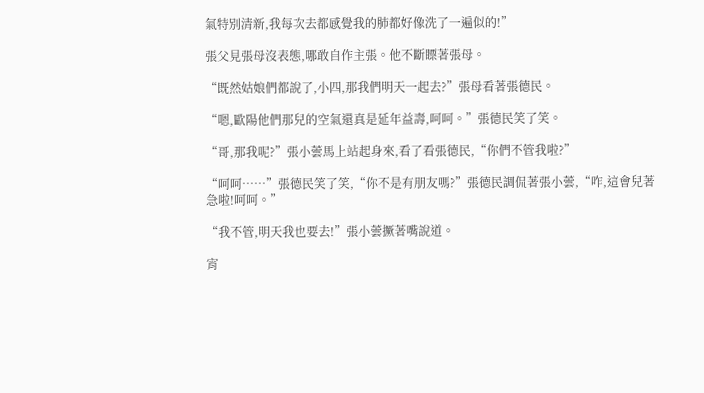氣特別清新,我每次去都感覺我的肺都好像洗了一遍似的!”

張父見張母沒表態,哪敢自作主張。他不斷瞟著張母。

“既然姑娘們都說了,小四,那我們明天一起去?”張母看著張德民。

“嗯,歐陽他們那兒的空氣還真是延年益壽,呵呵。”張德民笑了笑。

“哥,那我呢?”張小蕓馬上站起身來,看了看張德民,“你們不管我啦?”

“呵呵……”張德民笑了笑,“你不是有朋友嗎?”張德民調侃著張小蕓,“咋,這會兒著急啦!呵呵。”

“我不管,明天我也要去!”張小蕓撅著嘴說道。

宵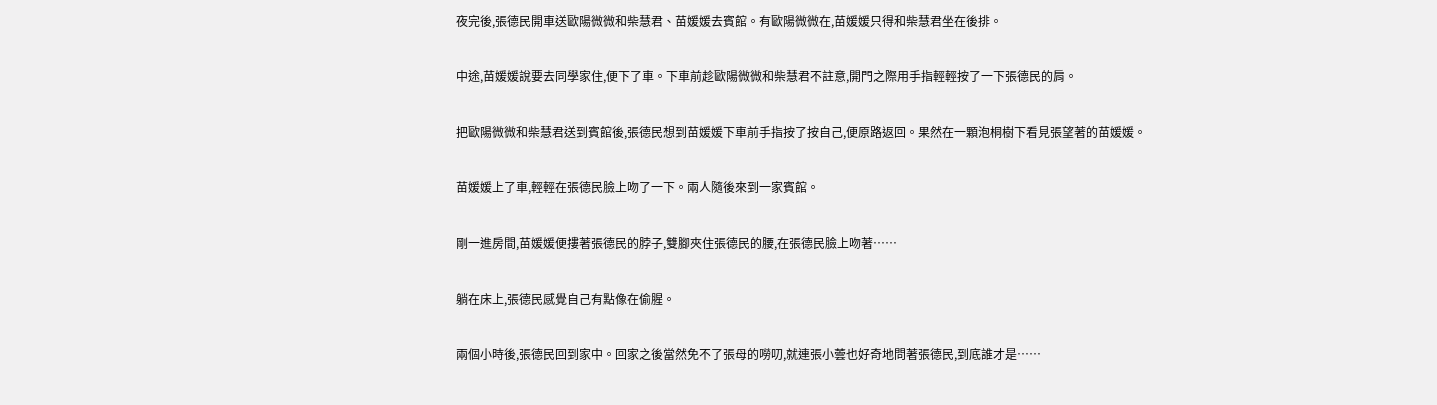夜完後,張德民開車送歐陽微微和柴慧君、苗媛媛去賓館。有歐陽微微在,苗媛媛只得和柴慧君坐在後排。

中途,苗媛媛說要去同學家住,便下了車。下車前趁歐陽微微和柴慧君不註意,開門之際用手指輕輕按了一下張德民的肩。

把歐陽微微和柴慧君送到賓館後,張德民想到苗媛媛下車前手指按了按自己,便原路返回。果然在一顆泡桐樹下看見張望著的苗媛媛。

苗媛媛上了車,輕輕在張德民臉上吻了一下。兩人隨後來到一家賓館。

剛一進房間,苗媛媛便摟著張德民的脖子,雙腳夾住張德民的腰,在張德民臉上吻著……

躺在床上,張德民感覺自己有點像在偷腥。

兩個小時後,張德民回到家中。回家之後當然免不了張母的嘮叨,就連張小蕓也好奇地問著張德民,到底誰才是……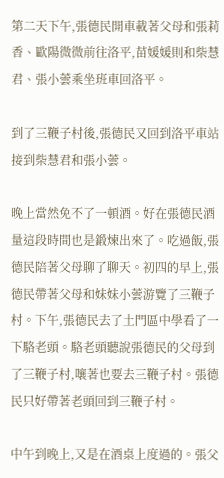第二天下午,張德民開車載著父母和張莉香、歐陽微微前往洛平,苗媛媛則和柴慧君、張小蕓乘坐班車回洛平。

到了三鞭子村後,張德民又回到洛平車站接到柴慧君和張小蕓。

晚上當然免不了一頓酒。好在張德民酒量這段時間也是鍛煉出來了。吃過飯,張德民陪著父母聊了聊天。初四的早上,張德民帶著父母和妹妹小蕓游覽了三鞭子村。下午,張德民去了土門區中學看了一下駱老頭。駱老頭聽說張德民的父母到了三鞭子村,嚷著也要去三鞭子村。張德民只好帶著老頭回到三鞭子村。

中午到晚上,又是在酒桌上度過的。張父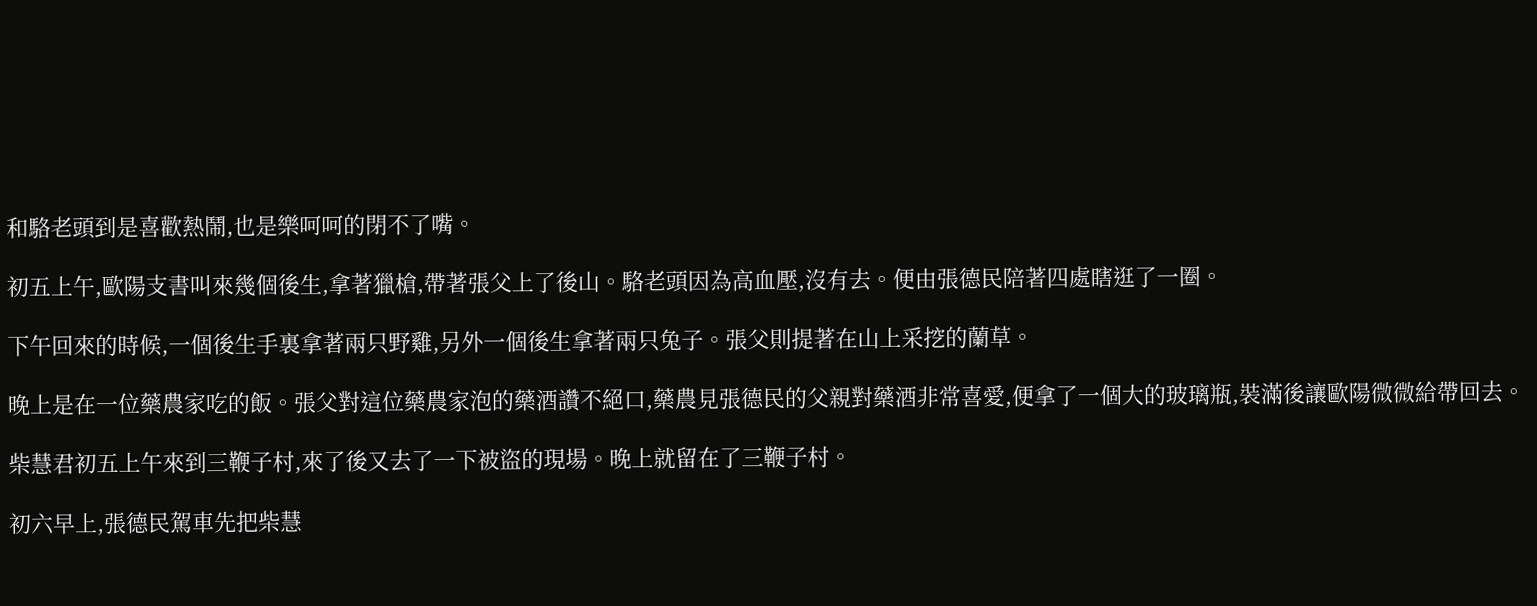和駱老頭到是喜歡熱鬧,也是樂呵呵的閉不了嘴。

初五上午,歐陽支書叫來幾個後生,拿著獵槍,帶著張父上了後山。駱老頭因為高血壓,沒有去。便由張德民陪著四處瞎逛了一圈。

下午回來的時候,一個後生手裏拿著兩只野雞,另外一個後生拿著兩只兔子。張父則提著在山上采挖的蘭草。

晚上是在一位藥農家吃的飯。張父對這位藥農家泡的藥酒讚不絕口,藥農見張德民的父親對藥酒非常喜愛,便拿了一個大的玻璃瓶,裝滿後讓歐陽微微給帶回去。

柴慧君初五上午來到三鞭子村,來了後又去了一下被盜的現場。晚上就留在了三鞭子村。

初六早上,張德民駕車先把柴慧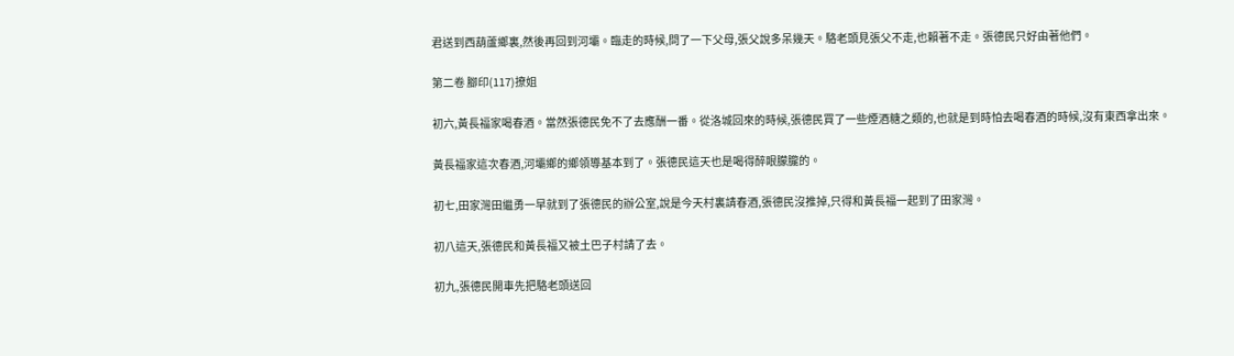君送到西葫蘆鄉裏,然後再回到河壩。臨走的時候,問了一下父母,張父說多呆幾天。駱老頭見張父不走,也賴著不走。張德民只好由著他們。

第二卷 腳印(117)撩姐

初六,黃長福家喝春酒。當然張德民免不了去應酬一番。從洛城回來的時候,張德民買了一些煙酒糖之類的,也就是到時怕去喝春酒的時候,沒有東西拿出來。

黃長福家這次春酒,河壩鄉的鄉領導基本到了。張德民這天也是喝得醉眼朦朧的。

初七,田家灣田繼勇一早就到了張德民的辦公室,說是今天村裏請春酒,張德民沒推掉,只得和黃長福一起到了田家灣。

初八這天,張德民和黃長福又被土巴子村請了去。

初九,張德民開車先把駱老頭送回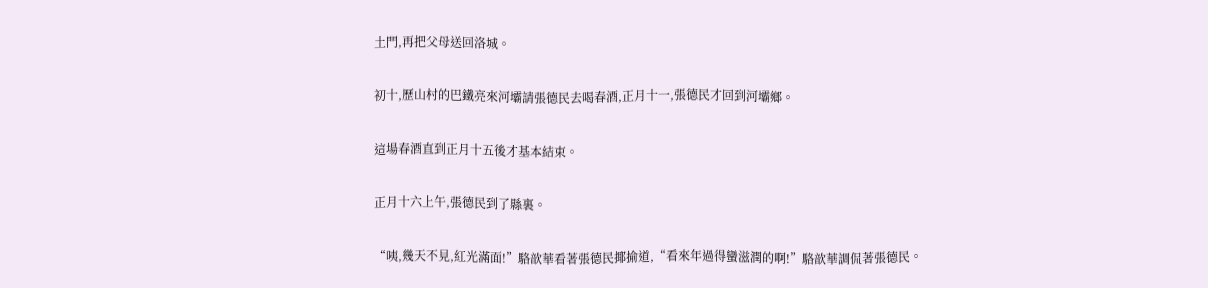土門,再把父母送回洛城。

初十,歷山村的巴鐵亮來河壩請張德民去喝春酒,正月十一,張德民才回到河壩鄉。

這場春酒直到正月十五後才基本結束。

正月十六上午,張德民到了縣裏。

“咦,幾天不見,紅光滿面!”駱歆華看著張德民揶揄道,“看來年過得蠻滋潤的啊!”駱歆華調侃著張德民。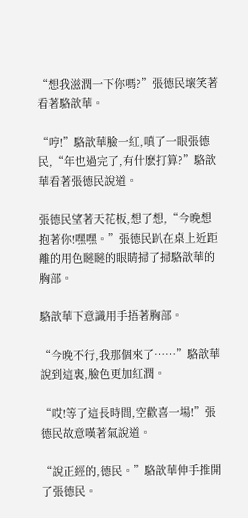“想我滋潤一下你嗎?”張德民壞笑著看著駱歆華。

“哼!”駱歆華臉一紅,嗔了一眼張德民,“年也過完了,有什麽打算?”駱歆華看著張德民說道。

張德民望著天花板,想了想,“今晚想抱著你!嘿嘿。”張德民趴在桌上近距離的用色瞇瞇的眼睛掃了掃駱歆華的胸部。

駱歆華下意識用手捂著胸部。

“今晚不行,我那個來了……”駱歆華說到這裏,臉色更加紅潤。

“哎!等了這長時間,空歡喜一場!”張德民故意嘆著氣說道。

“說正經的,德民。”駱歆華伸手推開了張德民。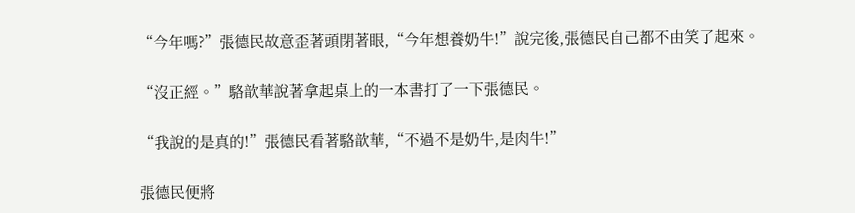“今年嗎?”張德民故意歪著頭閉著眼,“今年想養奶牛!”說完後,張德民自己都不由笑了起來。

“沒正經。”駱歆華說著拿起桌上的一本書打了一下張德民。

“我說的是真的!”張德民看著駱歆華,“不過不是奶牛,是肉牛!”

張德民便將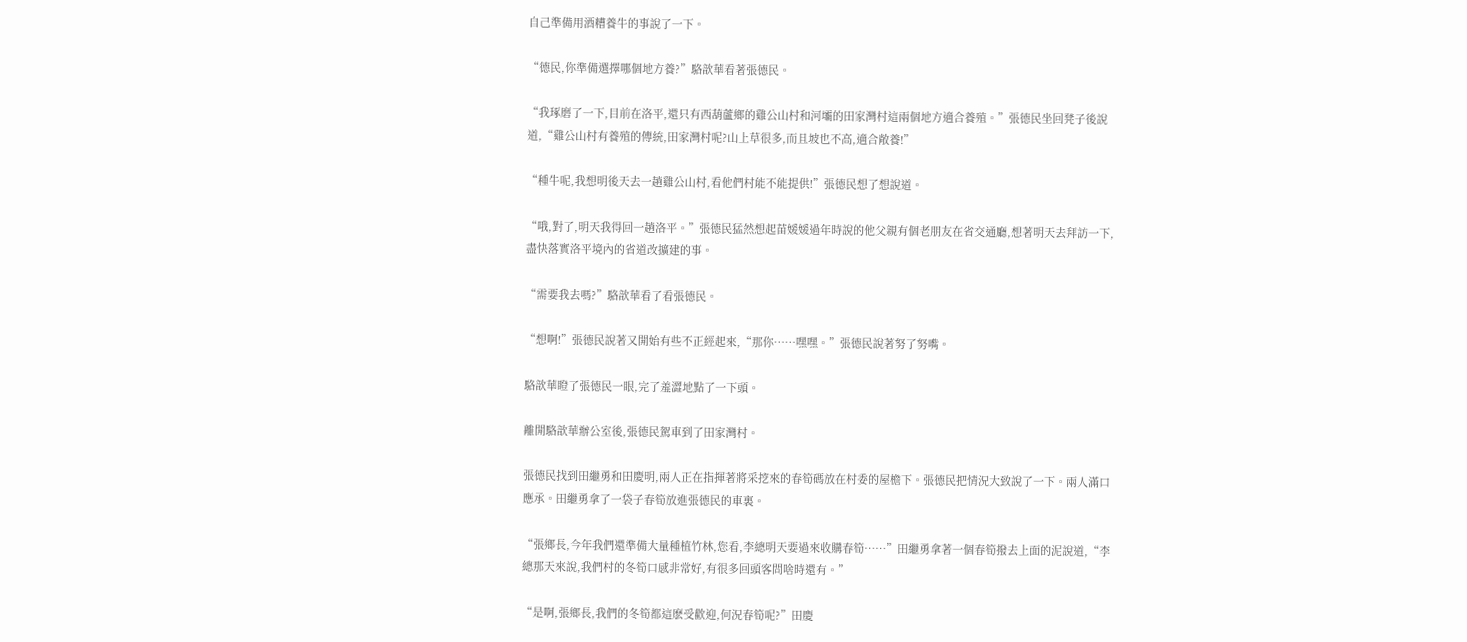自己準備用酒糟養牛的事說了一下。

“德民,你準備選擇哪個地方養?”駱歆華看著張德民。

“我琢磨了一下,目前在洛平,還只有西葫蘆鄉的雞公山村和河壩的田家灣村這兩個地方適合養殖。”張德民坐回凳子後說道,“雞公山村有養殖的傳統,田家灣村呢?山上草很多,而且坡也不高,適合敞養!”

“種牛呢,我想明後天去一趟雞公山村,看他們村能不能提供!”張德民想了想說道。

“哦,對了,明天我得回一趟洛平。”張德民猛然想起苗媛媛過年時說的他父親有個老朋友在省交通廳,想著明天去拜訪一下,盡快落實洛平境內的省道改擴建的事。

“需要我去嗎?”駱歆華看了看張德民。

“想啊!”張德民說著又開始有些不正經起來,“那你……嘿嘿。”張德民說著努了努嘴。

駱歆華瞪了張德民一眼,完了羞澀地點了一下頭。

離開駱歆華辦公室後,張德民駕車到了田家灣村。

張德民找到田繼勇和田慶明,兩人正在指揮著將采挖來的春筍碼放在村委的屋檐下。張德民把情況大致說了一下。兩人滿口應承。田繼勇拿了一袋子春筍放進張德民的車裏。

“張鄉長,今年我們還準備大量種植竹林,您看,李總明天要過來收購春筍……”田繼勇拿著一個春筍撥去上面的泥說道,“李總那天來說,我們村的冬筍口感非常好,有很多回頭客問啥時還有。”

“是啊,張鄉長,我們的冬筍都這麽受歡迎,何況春筍呢?”田慶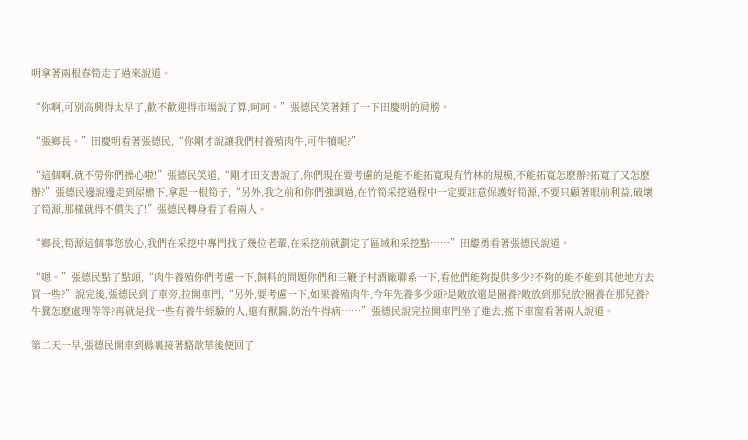明拿著兩根春筍走了過來說道。

“你啊,可別高興得太早了,歡不歡迎得市場說了算,呵呵。”張德民笑著錘了一下田慶明的肩膀。

“張鄉長。”田慶明看著張德民,“你剛才說讓我們村養殖肉牛,可牛犢呢?”

“這個啊,就不勞你們操心啦!”張德民笑道,“剛才田支書說了,你們現在要考慮的是能不能拓寬現有竹林的規模,不能拓寬怎麽辦?拓寬了又怎麽辦?”張德民邊說邊走到屋檐下,拿起一根筍子,“另外,我之前和你們強調過,在竹筍采挖過程中一定要註意保護好筍源,不要只顧著眼前利益,破壞了筍源,那樣就得不償失了!”張德民轉身看了看兩人。

“鄉長,筍源這個事您放心,我們在采挖中專門找了幾位老輩,在采挖前就劃定了區域和采挖點……”田繼勇看著張德民說道。

“嗯。”張德民點了點頭,“肉牛養殖你們考慮一下,飼料的問題你們和三鞭子村酒廠聯系一下,看他們能夠提供多少?不夠的能不能到其他地方去買一些?”說完後,張德民到了車旁,拉開車門,“另外,要考慮一下,如果養殖肉牛,今年先養多少頭?是敞放還是圈養?敞放到那兒放?圈養在那兒養?牛糞怎麽處理等等?再就是找一些有養牛經驗的人,還有獸醫,防治牛得病……”張德民說完拉開車門坐了進去,搖下車窗看著兩人說道。

第二天一早,張德民開車到縣裏接著駱歆華後便回了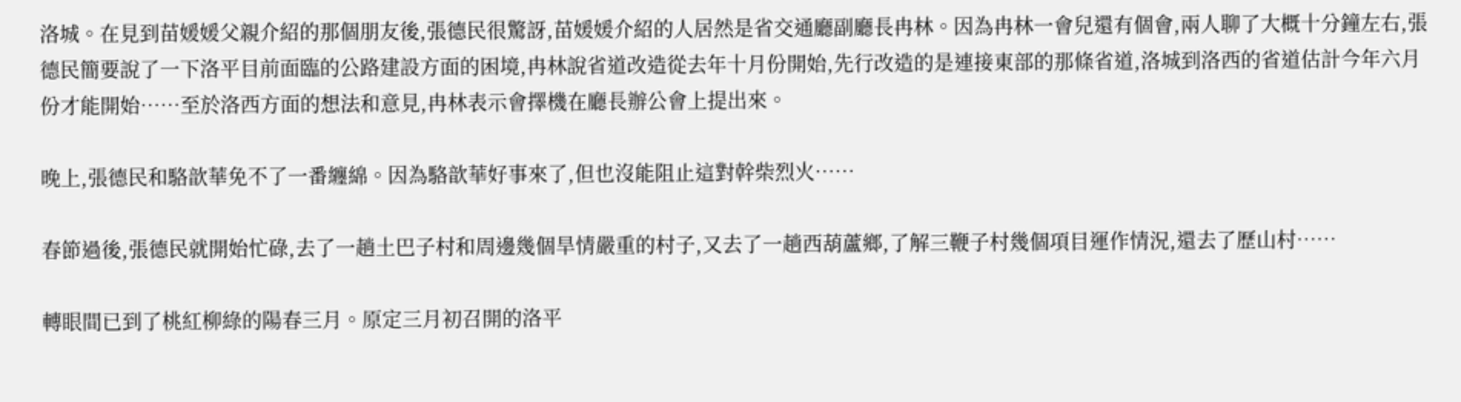洛城。在見到苗媛媛父親介紹的那個朋友後,張德民很驚訝,苗媛媛介紹的人居然是省交通廳副廳長冉林。因為冉林一會兒還有個會,兩人聊了大概十分鐘左右,張德民簡要說了一下洛平目前面臨的公路建設方面的困境,冉林說省道改造從去年十月份開始,先行改造的是連接東部的那條省道,洛城到洛西的省道估計今年六月份才能開始……至於洛西方面的想法和意見,冉林表示會擇機在廳長辦公會上提出來。

晚上,張德民和駱歆華免不了一番纏綿。因為駱歆華好事來了,但也沒能阻止這對幹柴烈火……

春節過後,張德民就開始忙碌,去了一趟土巴子村和周邊幾個旱情嚴重的村子,又去了一趟西葫蘆鄉,了解三鞭子村幾個項目運作情況,還去了歷山村……

轉眼間已到了桃紅柳綠的陽春三月。原定三月初召開的洛平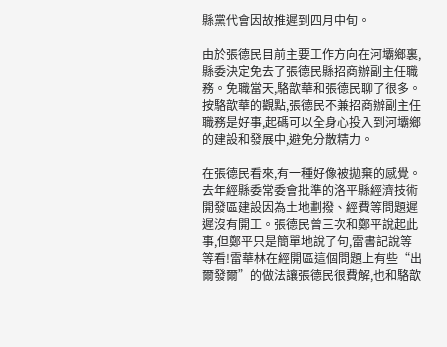縣黨代會因故推遲到四月中旬。

由於張德民目前主要工作方向在河壩鄉裏,縣委決定免去了張德民縣招商辦副主任職務。免職當天,駱歆華和張德民聊了很多。按駱歆華的觀點,張德民不兼招商辦副主任職務是好事,起碼可以全身心投入到河壩鄉的建設和發展中,避免分散精力。

在張德民看來,有一種好像被拋棄的感覺。去年經縣委常委會批準的洛平縣經濟技術開發區建設因為土地劃撥、經費等問題遲遲沒有開工。張德民曾三次和鄭平說起此事,但鄭平只是簡單地說了句,雷書記說等等看!雷華林在經開區這個問題上有些“出爾發爾”的做法讓張德民很費解,也和駱歆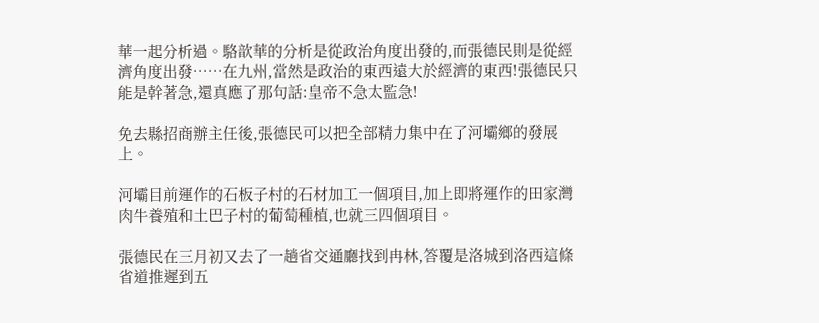華一起分析過。駱歆華的分析是從政治角度出發的,而張德民則是從經濟角度出發……在九州,當然是政治的東西遠大於經濟的東西!張德民只能是幹著急,還真應了那句話:皇帝不急太監急!

免去縣招商辦主任後,張德民可以把全部精力集中在了河壩鄉的發展上。

河壩目前運作的石板子村的石材加工一個項目,加上即將運作的田家灣肉牛養殖和土巴子村的葡萄種植,也就三四個項目。

張德民在三月初又去了一趟省交通廳找到冉林,答覆是洛城到洛西這條省道推遲到五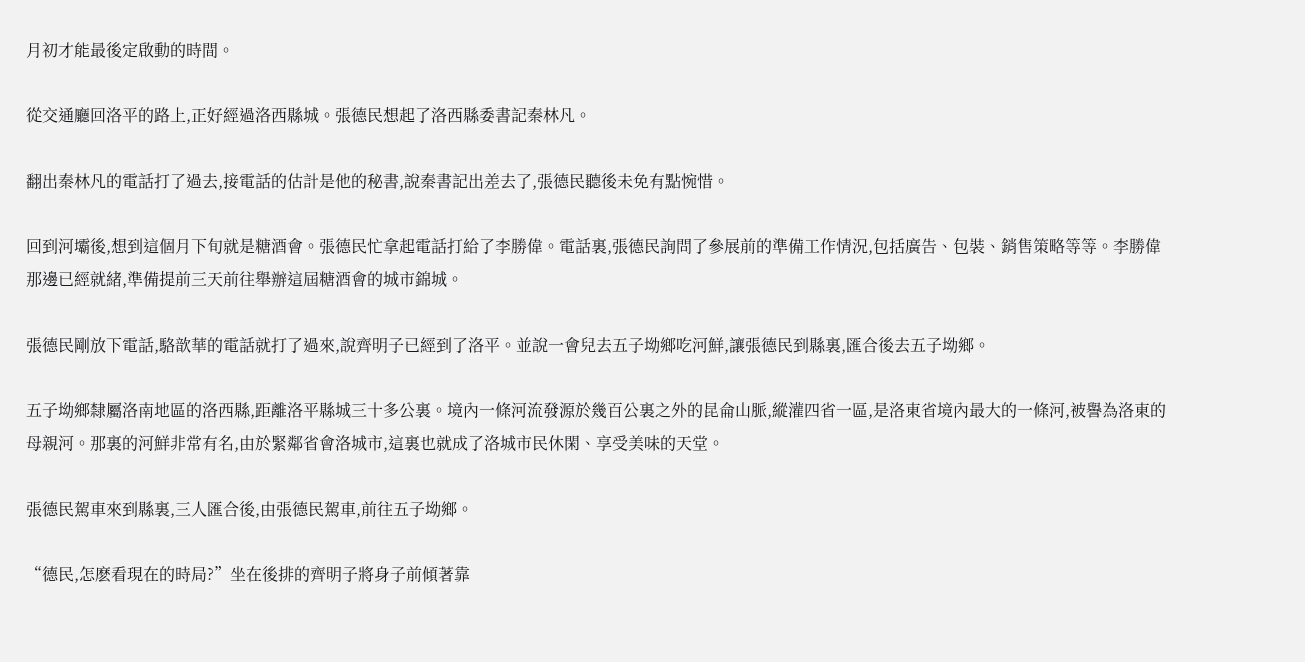月初才能最後定啟動的時間。

從交通廳回洛平的路上,正好經過洛西縣城。張德民想起了洛西縣委書記秦林凡。

翻出秦林凡的電話打了過去,接電話的估計是他的秘書,說秦書記出差去了,張德民聽後未免有點惋惜。

回到河壩後,想到這個月下旬就是糖酒會。張德民忙拿起電話打給了李勝偉。電話裏,張德民詢問了參展前的準備工作情況,包括廣告、包裝、銷售策略等等。李勝偉那邊已經就緒,準備提前三天前往舉辦這屆糖酒會的城市錦城。

張德民剛放下電話,駱歆華的電話就打了過來,說齊明子已經到了洛平。並說一會兒去五子坳鄉吃河鮮,讓張德民到縣裏,匯合後去五子坳鄉。

五子坳鄉隸屬洛南地區的洛西縣,距離洛平縣城三十多公裏。境內一條河流發源於幾百公裏之外的昆侖山脈,縱灌四省一區,是洛東省境內最大的一條河,被譽為洛東的母親河。那裏的河鮮非常有名,由於緊鄰省會洛城市,這裏也就成了洛城市民休閑、享受美味的天堂。

張德民駕車來到縣裏,三人匯合後,由張德民駕車,前往五子坳鄉。

“德民,怎麽看現在的時局?”坐在後排的齊明子將身子前傾著靠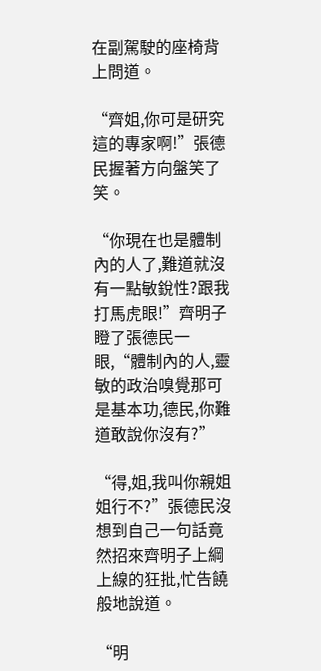在副駕駛的座椅背上問道。

“齊姐,你可是研究這的專家啊!”張德民握著方向盤笑了笑。

“你現在也是體制內的人了,難道就沒有一點敏銳性?跟我打馬虎眼!”齊明子瞪了張德民一眼,“體制內的人,靈敏的政治嗅覺那可是基本功,德民,你難道敢說你沒有?”

“得,姐,我叫你親姐姐行不?”張德民沒想到自己一句話竟然招來齊明子上綱上線的狂批,忙告饒般地說道。

“明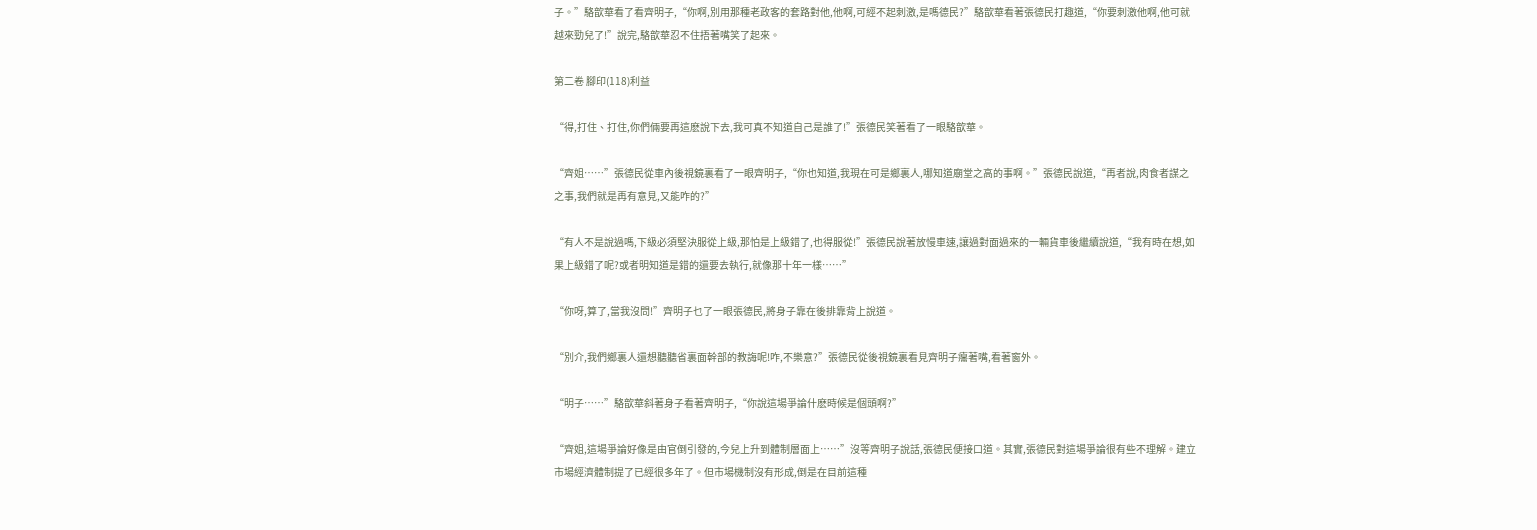子。”駱歆華看了看齊明子,“你啊,別用那種老政客的套路對他,他啊,可經不起刺激,是嗎德民?”駱歆華看著張德民打趣道,“你要刺激他啊,他可就越來勁兒了!”說完,駱歆華忍不住捂著嘴笑了起來。

第二卷 腳印(118)利益

“得,打住、打住,你們倆要再這麽說下去,我可真不知道自己是誰了!”張德民笑著看了一眼駱歆華。

“齊姐……”張德民從車內後視鏡裏看了一眼齊明子,“你也知道,我現在可是鄉裏人,哪知道廟堂之高的事啊。”張德民說道,“再者說,肉食者謀之之事,我們就是再有意見,又能咋的?”

“有人不是說過嗎,下級必須堅決服從上級,那怕是上級錯了,也得服從!”張德民說著放慢車速,讓過對面過來的一輛貨車後繼續說道,“我有時在想,如果上級錯了呢?或者明知道是錯的還要去執行,就像那十年一樣……”

“你呀,算了,當我沒問!”齊明子乜了一眼張德民,將身子靠在後排靠背上說道。

“別介,我們鄉裏人還想聽聽省裏面幹部的教誨呢!咋,不樂意?”張德民從後視鏡裏看見齊明子癟著嘴,看著窗外。

“明子……”駱歆華斜著身子看著齊明子,“你說這場爭論什麽時候是個頭啊?”

“齊姐,這場爭論好像是由官倒引發的,今兒上升到體制層面上……”沒等齊明子說話,張德民便接口道。其實,張德民對這場爭論很有些不理解。建立市場經濟體制提了已經很多年了。但市場機制沒有形成,倒是在目前這種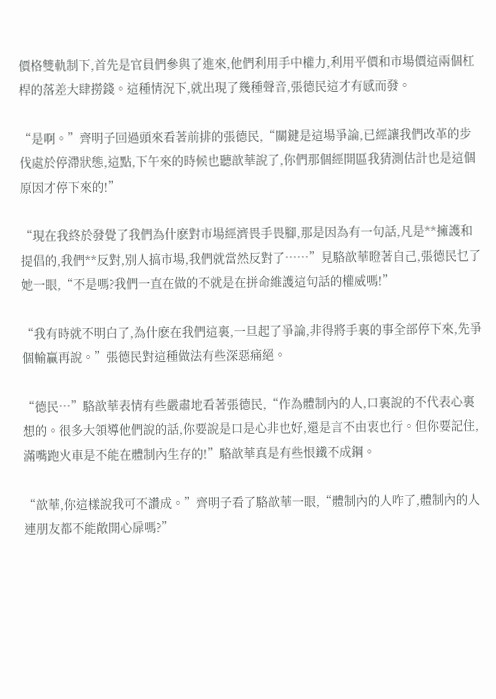價格雙軌制下,首先是官員們參與了進來,他們利用手中權力,利用平價和市場價這兩個杠桿的落差大肆撈錢。這種情況下,就出現了幾種聲音,張德民這才有感而發。

“是啊。”齊明子回過頭來看著前排的張德民,“關鍵是這場爭論,已經讓我們改革的步伐處於停滯狀態,這點,下午來的時候也聽歆華說了,你們那個經開區我猜測估計也是這個原因才停下來的!”

“現在我終於發覺了我們為什麽對市場經濟畏手畏腳,那是因為有一句話,凡是**擁護和提倡的,我們**反對,別人搞市場,我們就當然反對了……”見駱歆華瞪著自己,張德民乜了她一眼,“不是嗎?我們一直在做的不就是在拼命維護這句話的權威嗎!”

“我有時就不明白了,為什麽在我們這裏,一旦起了爭論,非得將手裏的事全部停下來,先爭個輸贏再說。”張德民對這種做法有些深惡痛絕。

“德民…”駱歆華表情有些嚴肅地看著張德民,“作為體制內的人,口裏說的不代表心裏想的。很多大領導他們說的話,你要說是口是心非也好,還是言不由衷也行。但你要記住,滿嘴跑火車是不能在體制內生存的!”駱歆華真是有些恨鐵不成鋼。

“歆華,你這樣說我可不讚成。”齊明子看了駱歆華一眼,“體制內的人咋了,體制內的人連朋友都不能敞開心扉嗎?”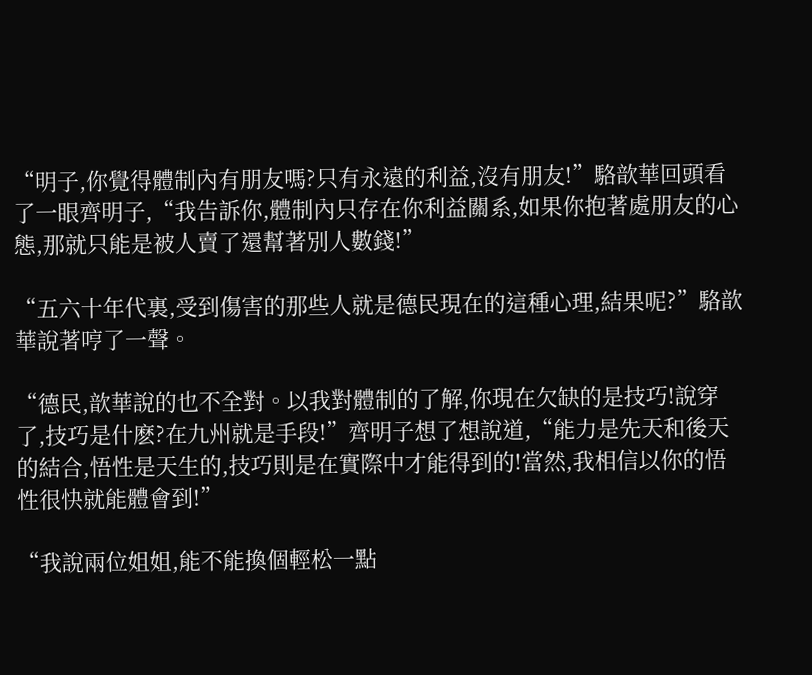“明子,你覺得體制內有朋友嗎?只有永遠的利益,沒有朋友!”駱歆華回頭看了一眼齊明子,“我告訴你,體制內只存在你利益關系,如果你抱著處朋友的心態,那就只能是被人賣了還幫著別人數錢!”

“五六十年代裏,受到傷害的那些人就是德民現在的這種心理,結果呢?”駱歆華說著哼了一聲。

“德民,歆華說的也不全對。以我對體制的了解,你現在欠缺的是技巧!說穿了,技巧是什麽?在九州就是手段!”齊明子想了想說道,“能力是先天和後天的結合,悟性是天生的,技巧則是在實際中才能得到的!當然,我相信以你的悟性很快就能體會到!”

“我說兩位姐姐,能不能換個輕松一點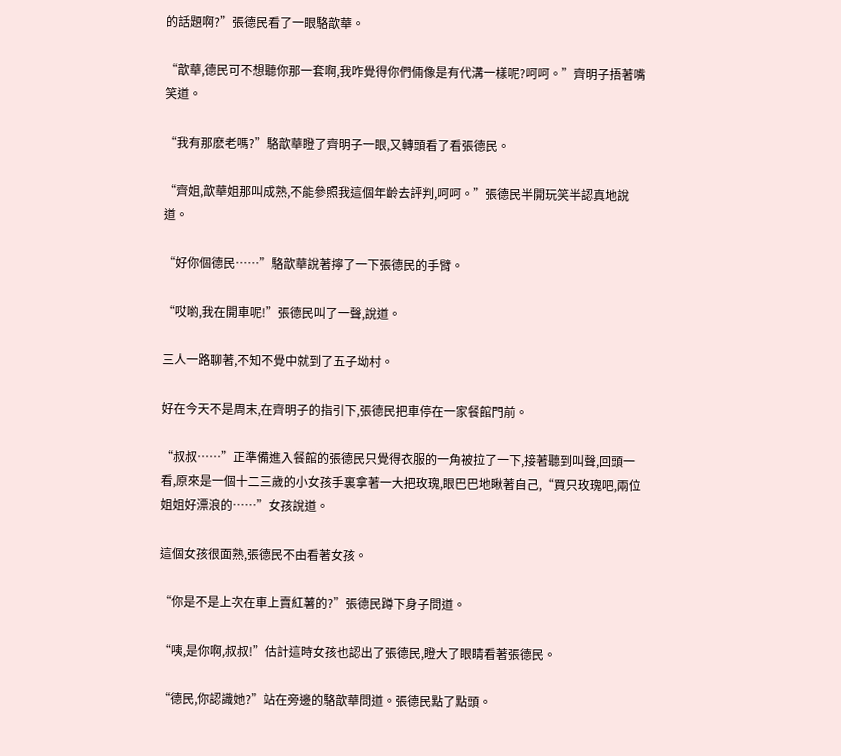的話題啊?”張德民看了一眼駱歆華。

“歆華,德民可不想聽你那一套啊,我咋覺得你們倆像是有代溝一樣呢?呵呵。”齊明子捂著嘴笑道。

“我有那麽老嗎?”駱歆華瞪了齊明子一眼,又轉頭看了看張德民。

“齊姐,歆華姐那叫成熟,不能參照我這個年齡去評判,呵呵。”張德民半開玩笑半認真地說道。

“好你個德民……”駱歆華說著擰了一下張德民的手臂。

“哎喲,我在開車呢!”張德民叫了一聲,說道。

三人一路聊著,不知不覺中就到了五子坳村。

好在今天不是周末,在齊明子的指引下,張德民把車停在一家餐館門前。

“叔叔……”正準備進入餐館的張德民只覺得衣服的一角被拉了一下,接著聽到叫聲,回頭一看,原來是一個十二三歲的小女孩手裏拿著一大把玫瑰,眼巴巴地瞅著自己,“買只玫瑰吧,兩位姐姐好漂浪的……”女孩說道。

這個女孩很面熟,張德民不由看著女孩。

“你是不是上次在車上賣紅薯的?”張德民蹲下身子問道。

“咦,是你啊,叔叔!”估計這時女孩也認出了張德民,瞪大了眼睛看著張德民。

“德民,你認識她?”站在旁邊的駱歆華問道。張德民點了點頭。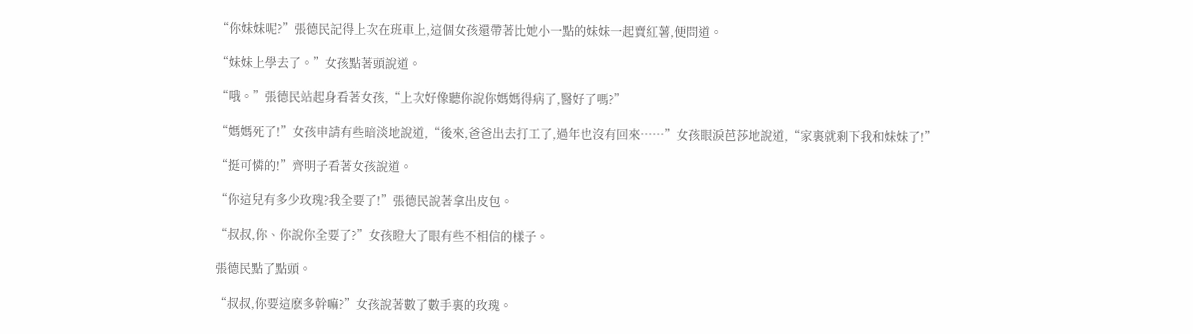“你妹妹呢?”張德民記得上次在班車上,這個女孩還帶著比她小一點的妹妹一起賣紅薯,便問道。

“妹妹上學去了。”女孩點著頭說道。

“哦。”張德民站起身看著女孩,“上次好像聽你說你媽媽得病了,醫好了嗎?”

“媽媽死了!”女孩申請有些暗淡地說道,“後來,爸爸出去打工了,過年也沒有回來……”女孩眼淚芭莎地說道,“家裏就剩下我和妹妹了!”

“挺可憐的!”齊明子看著女孩說道。

“你這兒有多少玫瑰?我全要了!”張德民說著拿出皮包。

“叔叔,你、你說你全要了?”女孩瞪大了眼有些不相信的樣子。

張德民點了點頭。

“叔叔,你要這麽多幹嘛?”女孩說著數了數手裏的玫瑰。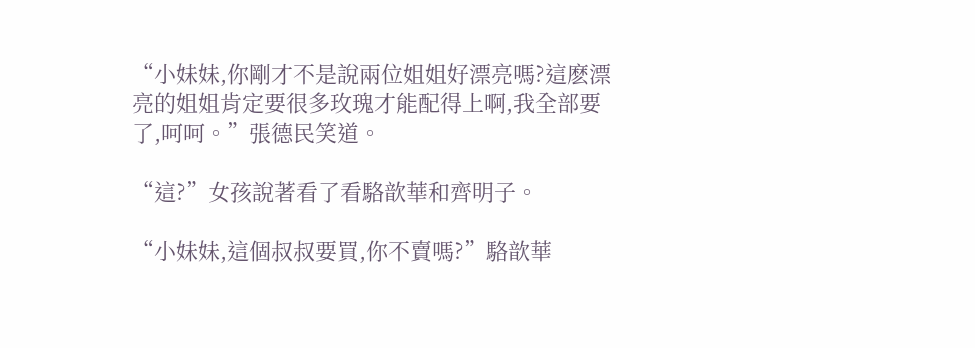“小妹妹,你剛才不是說兩位姐姐好漂亮嗎?這麽漂亮的姐姐肯定要很多玫瑰才能配得上啊,我全部要了,呵呵。”張德民笑道。

“這?”女孩說著看了看駱歆華和齊明子。

“小妹妹,這個叔叔要買,你不賣嗎?”駱歆華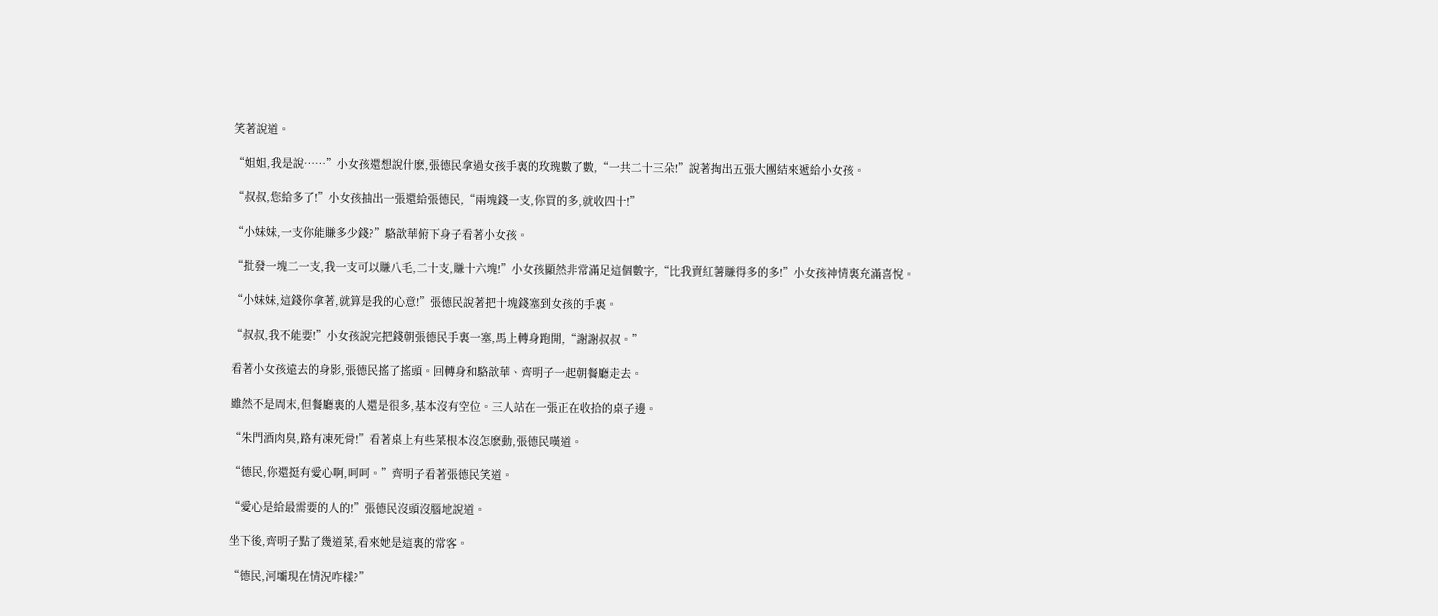笑著說道。

“姐姐,我是說……”小女孩還想說什麽,張德民拿過女孩手裏的玫瑰數了數,“一共二十三朵!”說著掏出五張大團結來遞給小女孩。

“叔叔,您給多了!”小女孩抽出一張還給張德民,“兩塊錢一支,你買的多,就收四十!”

“小妹妹,一支你能賺多少錢?”駱歆華俯下身子看著小女孩。

“批發一塊二一支,我一支可以賺八毛,二十支,賺十六塊!”小女孩顯然非常滿足這個數字,“比我賣紅薯賺得多的多!”小女孩神情裏充滿喜悅。

“小妹妹,這錢你拿著,就算是我的心意!”張德民說著把十塊錢塞到女孩的手裏。

“叔叔,我不能要!”小女孩說完把錢朝張德民手裏一塞,馬上轉身跑開,“謝謝叔叔。”

看著小女孩遠去的身影,張德民搖了搖頭。回轉身和駱歆華、齊明子一起朝餐廳走去。

雖然不是周末,但餐廳裏的人還是很多,基本沒有空位。三人站在一張正在收拾的桌子邊。

“朱門酒肉臭,路有凍死骨!”看著桌上有些菜根本沒怎麽動,張德民嘆道。

“德民,你還挺有愛心啊,呵呵。”齊明子看著張德民笑道。

“愛心是給最需要的人的!”張德民沒頭沒腦地說道。

坐下後,齊明子點了幾道菜,看來她是這裏的常客。

“德民,河壩現在情況咋樣?”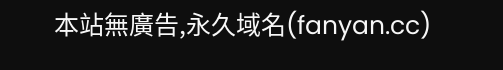本站無廣告,永久域名(fanyan.cc)